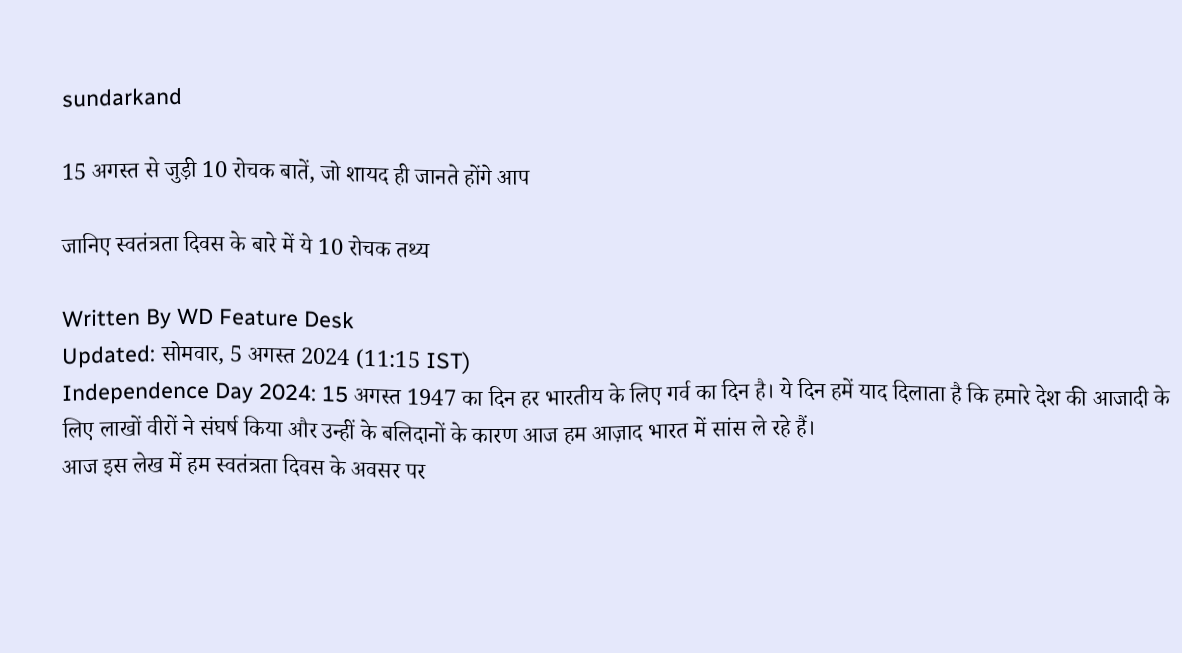sundarkand

15 अगस्त से जुड़ी 10 रोचक बातें, जो शायद ही जानते होंगे आप

जानिए स्वतंत्रता दिवस के बारे में ये 10 रोचक तथ्य

Written By WD Feature Desk
Updated: सोमवार, 5 अगस्त 2024 (11:15 IST)
Independence Day 2024: 15 अगस्त 1947 का दिन हर भारतीय के लिए गर्व का दिन है। ये दिन हमें याद दिलाता है कि हमारे देश की आजादी के लिए लाखों वीरों ने संघर्ष किया और उन्हीं के बलिदानों के कारण आज हम आज़ाद भारत में सांस ले रहे हैं।
आज इस लेख में हम स्वतंत्रता दिवस के अवसर पर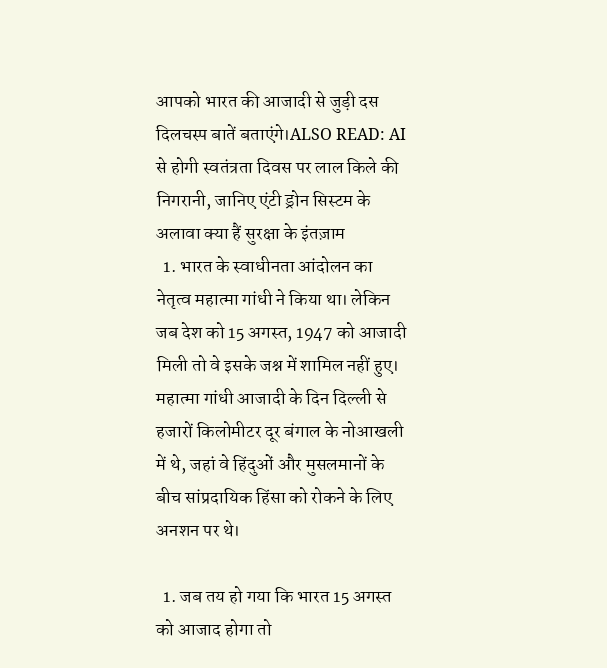आपको भारत की आजादी से जुड़ी दस दिलचस्प बातें बताएंगे।ALSO READ: AI से होगी स्वतंत्रता दिवस पर लाल किले की निगरानी, जानिए एंटी ड्रोन सिस्टम के अलावा क्या हैं सुरक्षा के इंतज़ाम
  1. भारत के स्वाधीनता आंदोलन का नेतृत्व महात्मा गांधी ने किया था। लेकिन जब देश को 15 अगस्त, 1947 को आजादी मिली तो वे इसके जश्न में शामिल नहीं हुए। महात्मा गांधी आजादी के दिन दिल्ली से हजारों किलोमीटर दूर बंगाल के नोआखली में थे, जहां वे हिंदुओं और मुसलमानों के बीच सांप्रदायिक हिंसा को रोकने के लिए अनशन पर थे।

  1. जब तय हो गया कि भारत 15 अगस्त को आजाद होगा तो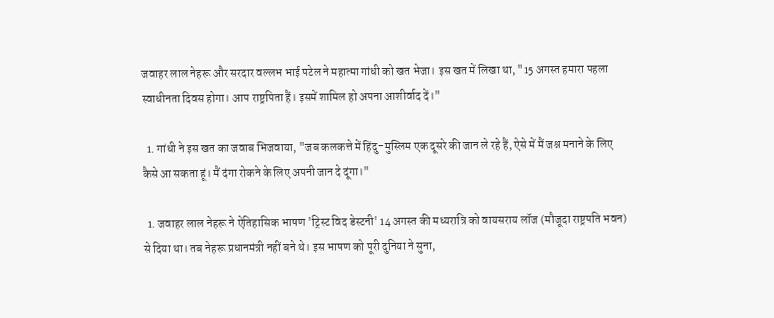जवाहर लाल नेहरू और सरदार वल्लभ भाई पटेल ने महात्मा गांधी को खत भेजा। इस खत में लिखा था, "15 अगस्त हमारा पहला स्वाधीनता दिवस होगा। आप राष्ट्रपिता हैं। इसमें शामिल हो अपना आशीर्वाद दें।"

  1. गांधी ने इस खत का जवाब भिजवाया, "जब कलकत्ते में हिंदु-मुस्लिम एक दूसरे की जान ले रहे हैं, ऐसे में मैं जश्न मनाने के लिए कैसे आ सकता हूं। मैं दंगा रोकने के लिए अपनी जान दे दूंगा।"

  1. जवाहर लाल नेहरू ने ऐतिहासिक भाषण 'ट्रिस्ट विद डेस्टनी' 14 अगस्त की मध्यरात्रि को वायसराय लॉज (मौजूदा राष्ट्रपति भवन) से दिया था। तब नेहरू प्रधानमंत्री नहीं बने थे। इस भाषण को पूरी दुनिया ने सुना,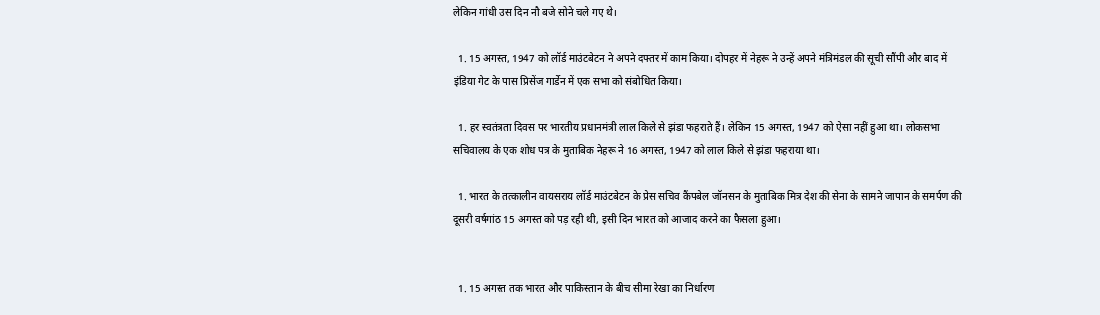लेकिन गांधी उस दिन नौ बजे सोने चले गए थे।

  1. 15 अगस्त, 1947 को लॉर्ड माउंटबेटन ने अपने दफ्तर में काम किया। दोपहर में नेहरू ने उन्हें अपने मंत्रिमंडल की सूची सौंपी और बाद में इंडिया गेट के पास प्रिसेंज गार्डेन में एक सभा को संबोधित किया।

  1. हर स्वतंत्रता दिवस पर भारतीय प्रधानमंत्री लाल किले से झंडा फहराते हैं। लेकिन 15 अगस्त, 1947 को ऐसा नहीं हुआ था। लोकसभा सचिवालय के एक शोध पत्र के मुताबिक नेहरू ने 16 अगस्त, 1947 को लाल किले से झंडा फहराया था।

  1. भारत के तत्कालीन वायसराय लॉर्ड माउंटबेटन के प्रेस सचिव कैंपबेल जॉनसन के मुताबिक मित्र देश की सेना के सामने जापान के समर्पण की दूसरी वर्षगांठ 15 अगस्त को पड़ रही थी, इसी दिन भारत को आजाद करने का फैसला हुआ।


  1. 15 अगस्त तक भारत और पाकिस्तान के बीच सीमा रेखा का निर्धारण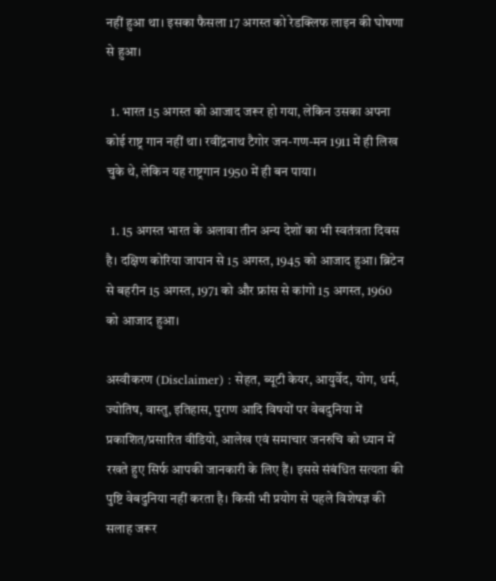नहीं हुआ था। इसका फैसला 17 अगस्त को रेडक्लिफ लाइन की घोषणा से हुआ।

  1. भारत 15 अगस्त को आजाद जरूर हो गया, लेकिन उसका अपना कोई राष्ट्र गान नहीं था। रवींद्रनाथ टैगोर जन-गण-मन 1911 में ही लिख चुके थे, लेकिन यह राष्ट्रगान 1950 में ही बन पाया।

  1. 15 अगस्त भारत के अलावा तीन अन्य देशों का भी स्वतंत्रता दिवस है। दक्षिण कोरिया जापान से 15 अगस्त, 1945 को आजाद हुआ। ब्रिटेन से बहरीन 15 अगस्त, 1971 को और फ्रांस से कांगो 15 अगस्त, 1960 को आजाद हुआ।

अस्वीकरण (Disclaimer) : सेहत, ब्यूटी केयर, आयुर्वेद, योग, धर्म, ज्योतिष, वास्तु, इतिहास, पुराण आदि विषयों पर वेबदुनिया में प्रकाशित/प्रसारित वीडियो, आलेख एवं समाचार जनरुचि को ध्यान में रखते हुए सिर्फ आपकी जानकारी के लिए हैं। इससे संबंधित सत्यता की पुष्टि वेबदुनिया नहीं करता है। किसी भी प्रयोग से पहले विशेषज्ञ की सलाह जरूर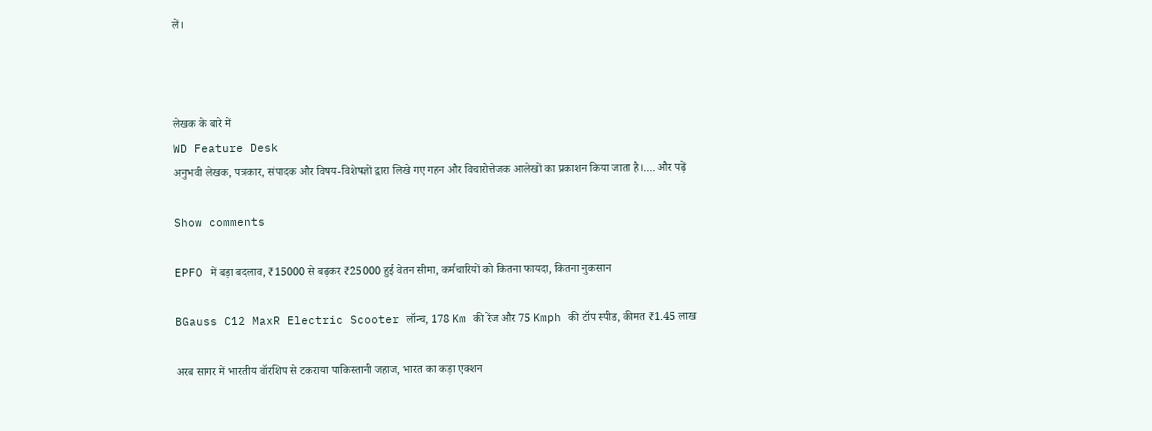लें।



लेखक के बारे में
WD Feature Desk
अनुभवी लेखक, पत्रकार, संपादक और विषय-विशेषज्ञों द्वारा लिखे गए गहन और विचारोत्तेजक आलेखों का प्रकाशन किया जाता है।.... और पढ़ें

Show comments

EPFO में बड़ा बदलाव, ₹15000 से बढ़कर ₹25000 हुई वेतन सीमा, कर्मचारियों को कितना फायदा, कितना नुकसान

BGauss C12 MaxR Electric Scooter लॉन्च, 178 Km की रेंज और 75 Kmph की टॉप स्पीड, कीमत ₹1.45 लाख

अरब सागर में भारतीय वॉरशिप से टकराया पाकिस्तानी जहाज, भारत का कड़ा एक्शन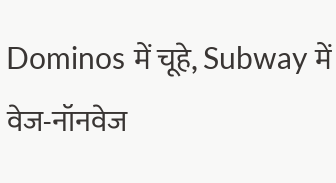Dominos में चूहे, Subway में वेज-नॉनवेज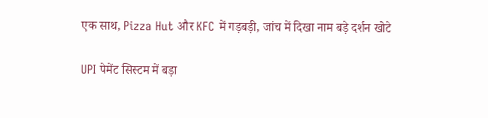एक साथ, Pizza Hut और KFC में गड़बड़ी, जांच में दिखा नाम बड़े दर्शन खोटे

UPI पेमेंट सिस्टम में बड़ा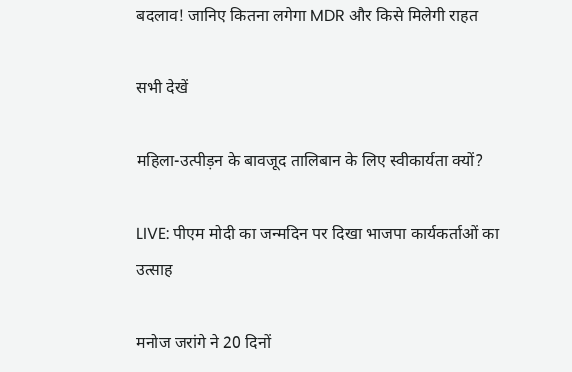बदलाव! जानिए कितना लगेगा MDR और किसे मिलेगी राहत

सभी देखें

महिला-उत्पीड़न के बावजूद तालिबान के लिए स्वीकार्यता क्यों?

LIVE: पीएम मोदी का जन्मदिन पर दिखा भाजपा कार्यकर्ताओं का उत्साह

मनोज जरांगे ने 20 दिनों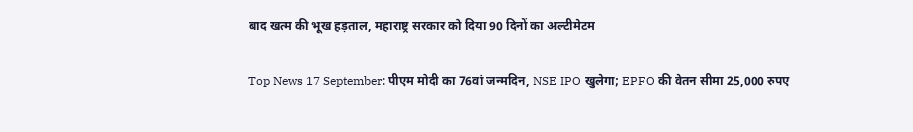बाद खत्म की भूख हड़ताल, महाराष्ट्र सरकार को दिया 90 दिनों का अल्टीमेटम

Top News 17 September: पीएम मोदी का 76वां जन्मदिन, NSE IPO खुलेगा; EPFO की वेतन सीमा 25,000 रुपए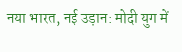नया भारत, नई उड़ान: मोदी युग में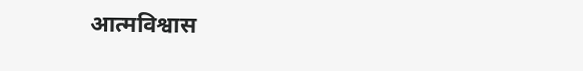आत्मविश्वास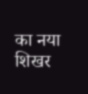का नया शिखर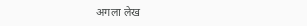अगला लेख